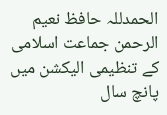الحمدللہ حافظ نعیم الرحمن جماعت اسلامی کے تنظیمی الیکشن میں پانچ سال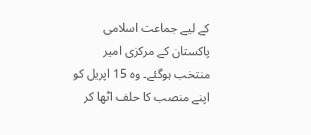کے لیے جماعت اسلامی پاکستان کے مرکزی امیر منتخب ہوگئے۔ وہ 15 اپریل کو اپنے منصب کا حلف اٹھا کر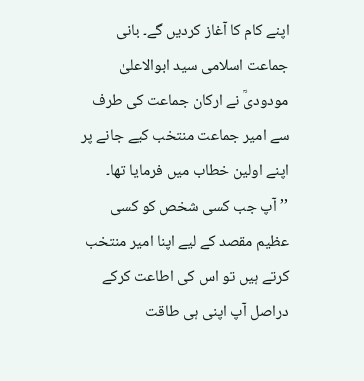اپنے کام کا آغاز کردیں گے۔ بانی جماعت اسلامی سید ابوالاعلیٰ مودودیؒ نے ارکان جماعت کی طرف سے امیر جماعت منتخب کیے جانے پر اپنے اولین خطاب میں فرمایا تھا۔ ’’آپ جب کسی شخص کو کسی عظیم مقصد کے لیے اپنا امیر منتخب کرتے ہیں تو اس کی اطاعت کرکے دراصل آپ اپنی ہی طاقت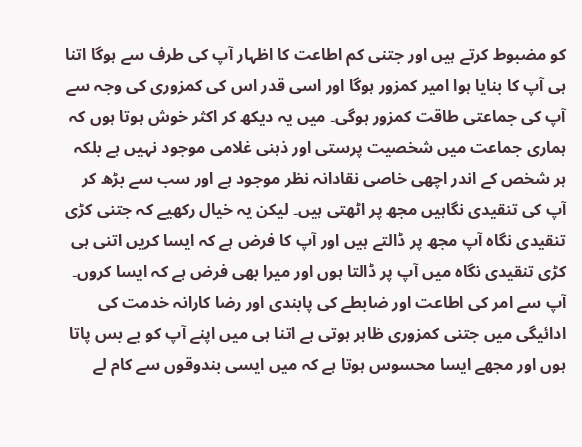کو مضبوط کرتے ہیں اور جتنی کم اطاعت کا اظہار آپ کی طرف سے ہوگا اتنا ہی آپ کا بنایا ہوا امیر کمزور ہوگا اور اسی قدر اس کی کمزوری کی وجہ سے آپ کی جماعتی طاقت کمزور ہوگی۔ میں یہ دیکھ کر اکثر خوش ہوتا ہوں کہ ہماری جماعت میں شخصیت پرستی اور ذہنی غلامی موجود نہیں ہے بلکہ ہر شخص کے اندر اچھی خاصی نقادانہ نظر موجود ہے اور سب سے بڑھ کر آپ کی تنقیدی نگاہیں مجھ پر اٹھتی ہیں۔ لیکن یہ خیال رکھیے کہ جتنی کڑی تنقیدی نگاہ آپ مجھ پر ڈالتے ہیں اور آپ کا فرض ہے کہ ایسا کریں اتنی ہی کڑی تنقیدی نگاہ میں آپ پر ڈالتا ہوں اور میرا بھی فرض ہے کہ ایسا کروں۔ آپ سے امر کی اطاعت اور ضابطے کی پابندی اور رضا کارانہ خدمت کی ادائیگی میں جتنی کمزوری ظاہر ہوتی ہے اتنا ہی میں اپنے آپ کو بے بس پاتا ہوں اور مجھے ایسا محسوس ہوتا ہے کہ میں ایسی بندوقوں سے کام لے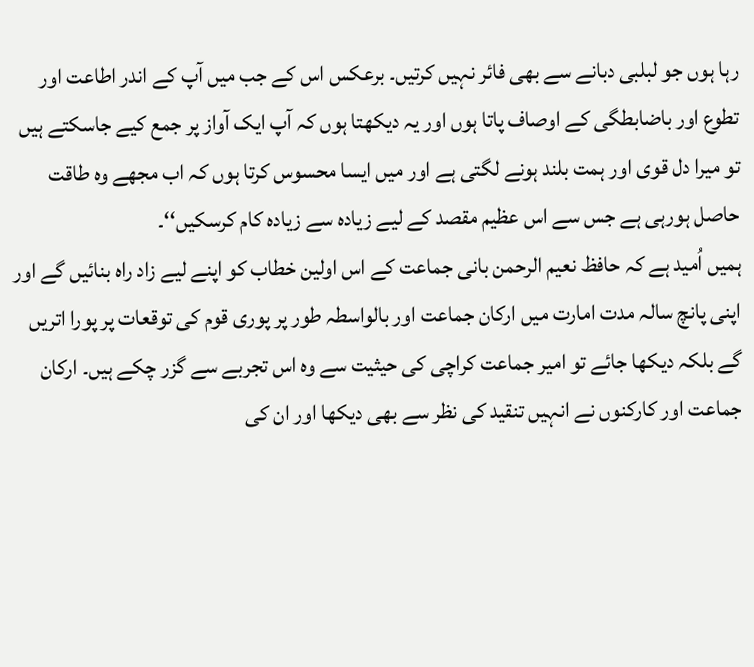رہا ہوں جو لبلبی دبانے سے بھی فائر نہیں کرتیں۔ برعکس اس کے جب میں آپ کے اندر اطاعت اور تطوع اور باضابطگی کے اوصاف پاتا ہوں اور یہ دیکھتا ہوں کہ آپ ایک آواز پر جمع کیے جاسکتے ہیں تو میرا دل قوی اور ہمت بلند ہونے لگتی ہے اور میں ایسا محسوس کرتا ہوں کہ اب مجھے وہ طاقت حاصل ہورہی ہے جس سے اس عظیم مقصد کے لیے زیادہ سے زیادہ کام کرسکیں‘‘۔
ہمیں اُمید ہے کہ حافظ نعیم الرحمن بانی جماعت کے اس اولین خطاب کو اپنے لیے زاد راہ بنائیں گے اور اپنی پانچ سالہ مدت امارت میں ارکان جماعت اور بالواسطہ طور پر پوری قوم کی توقعات پر پورا اتریں گے بلکہ دیکھا جائے تو امیر جماعت کراچی کی حیثیت سے وہ اس تجربے سے گزر چکے ہیں۔ ارکان جماعت اور کارکنوں نے انہیں تنقید کی نظر سے بھی دیکھا اور ان کی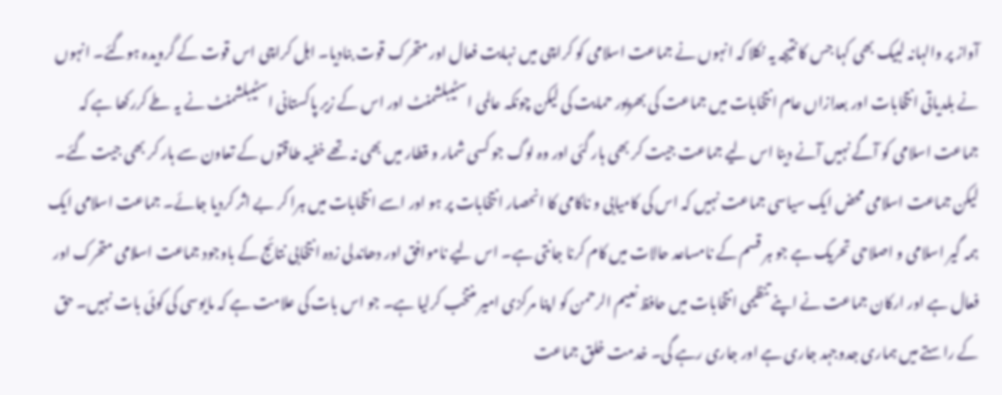آواز پر والہانہ لبیک بھی کہا جس کا نتیجہ یہ نکلا کہ انہوں نے جماعت اسلامی کو کراچی میں نہایت فعال اور متحرک قوت بنادیا۔ اہل کراچی اس قوت کے گرویدہ ہوگئے۔ انہوں نے بلدیاتی انتخابات اور بعدازاں عام انتخابات میں جماعت کی بھرپور حمایت کی لیکن چونکہ عالمی اسٹیبلشمنٹ اور اس کے زیر پاکستانی اسٹیبلشمنٹ نے یہ طے کررکھا ہے کہ جماعت اسلامی کو آگے نہیں آنے دینا اس لیے جماعت جیت کر بھی ہار گئی اور وہ لوگ جو کسی شمار و قطار میں بھی نہ تھے خفیہ طاقتوں کے تعاون سے ہار کر بھی جیت گئے۔ لیکن جماعت اسلامی محض ایک سیاسی جماعت نہیں کہ اس کی کامیابی و ناکامی کا انحصار انتخابات پر ہو اور اسے انتخابات میں ہرا کر بے اثر کردیا جائے۔ جماعت اسلامی ایک ہمہ گیر اسلامی و اصلاحی تحریک ہے جو ہر قسم کے نامساعد حالات میں کام کرنا جانتی ہے۔ اس لیے ناموافق اور دھاندلی زدہ انتخابی نتائج کے باوجود جماعت اسلامی متحرک اور فعال ہے اور ارکان جماعت نے اپنے تنظیمی انتخابات میں حافظ نعیم الرحمن کو اپنا مرکزی امیر منتخب کرلیا ہے۔ جو اس بات کی علامت ہے کہ مایوسی کی کوئی بات نہیں۔ حق کے راستے میں ہماری جدوجہد جاری ہے اور جاری رہے گی۔ خدمت خلق جماعت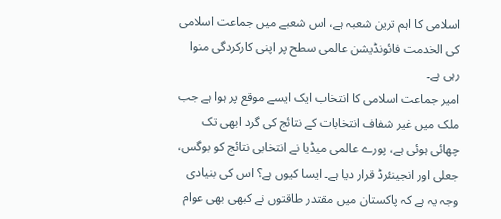اسلامی کا اہم ترین شعبہ ہے، اس شعبے میں جماعت اسلامی کی الخدمت فائونڈیشن عالمی سطح پر اپنی کارکردگی منوا رہی ہے۔
امیر جماعت اسلامی کا انتخاب ایک ایسے موقع پر ہوا ہے جب ملک میں غیر شفاف انتخابات کے نتائج کی گرد ابھی تک چھائی ہوئی ہے، پورے عالمی میڈیا نے انتخابی نتائج کو بوگس، جعلی اور انجینئرڈ قرار دیا ہے۔ ایسا کیوں ہے؟ اس کی بنیادی وجہ یہ ہے کہ پاکستان میں مقتدر طاقتوں نے کبھی بھی عوام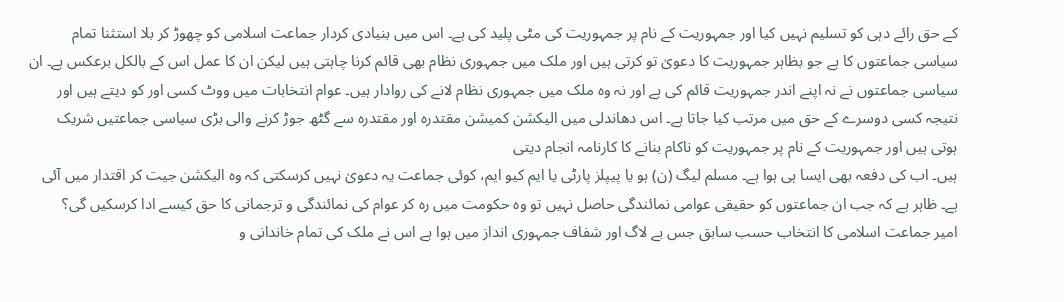کے حق رائے دہی کو تسلیم نہیں کیا اور جمہوریت کے نام پر جمہوریت کی مٹی پلید کی ہے۔ اس میں بنیادی کردار جماعت اسلامی کو چھوڑ کر بلا استثنا تمام سیاسی جماعتوں کا ہے جو بظاہر جمہوریت کا دعویٰ تو کرتی ہیں اور ملک میں جمہوری نظام بھی قائم کرنا چاہتی ہیں لیکن ان کا عمل اس کے بالکل برعکس ہے۔ ان سیاسی جماعتوں نے نہ اپنے اندر جمہوریت قائم کی ہے اور نہ وہ ملک میں جمہوری نظام لانے کی روادار ہیں۔ عوام انتخابات میں ووٹ کسی اور کو دیتے ہیں اور نتیجہ کسی دوسرے کے حق میں مرتب کیا جاتا ہے۔ اس دھاندلی میں الیکشن کمیشن مقتدرہ اور مقتدرہ سے گٹھ جوڑ کرنے والی بڑی سیاسی جماعتیں شریک ہوتی ہیں اور جمہوریت کے نام پر جمہوریت کو ناکام بنانے کا کارنامہ انجام دیتی
ہیں۔ اب کی دفعہ بھی ایسا ہی ہوا ہے۔ مسلم لیگ (ن) ہو یا پیپلز پارٹی یا ایم کیو ایم، کوئی جماعت یہ دعویٰ نہیں کرسکتی کہ وہ الیکشن جیت کر اقتدار میں آئی ہے۔ ظاہر ہے کہ جب ان جماعتوں کو حقیقی عوامی نمائندگی حاصل نہیں تو وہ حکومت میں رہ کر عوام کی نمائندگی و ترجمانی کا حق کیسے ادا کرسکیں گی؟
امیر جماعت اسلامی کا انتخاب حسب سابق جس بے لاگ اور شفاف جمہوری انداز میں ہوا ہے اس نے ملک کی تمام خاندانی و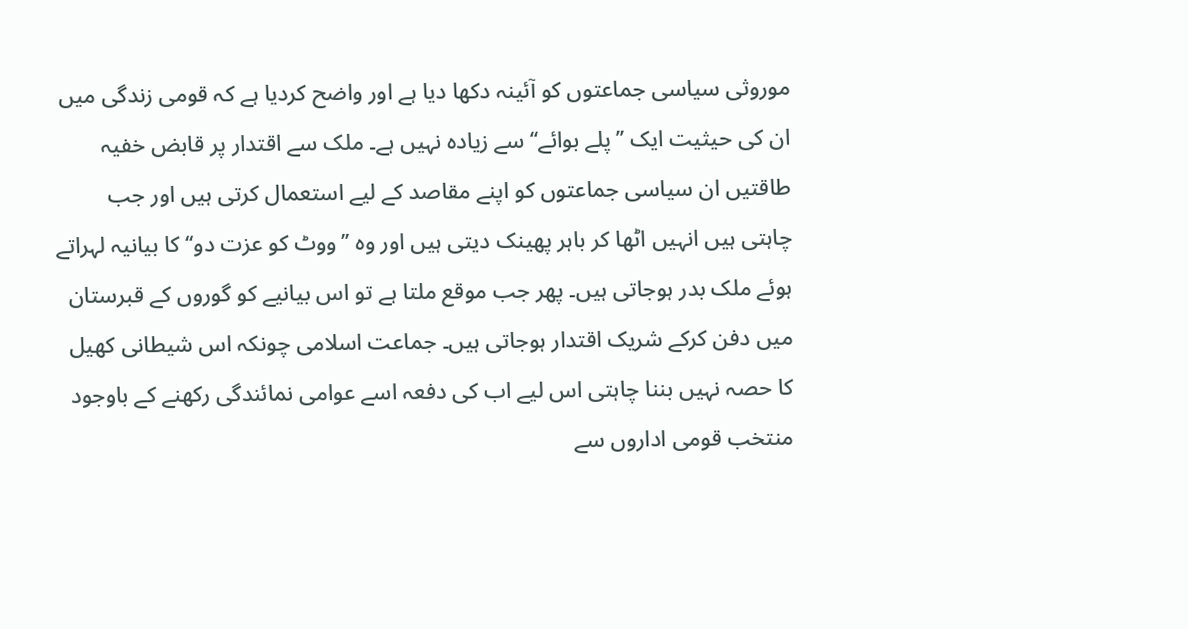موروثی سیاسی جماعتوں کو آئینہ دکھا دیا ہے اور واضح کردیا ہے کہ قومی زندگی میں ان کی حیثیت ایک ’’پلے بوائے‘‘ سے زیادہ نہیں ہے۔ ملک سے اقتدار پر قابض خفیہ طاقتیں ان سیاسی جماعتوں کو اپنے مقاصد کے لیے استعمال کرتی ہیں اور جب چاہتی ہیں انہیں اٹھا کر باہر پھینک دیتی ہیں اور وہ ’’ووٹ کو عزت دو‘‘ کا بیانیہ لہراتے ہوئے ملک بدر ہوجاتی ہیں۔ پھر جب موقع ملتا ہے تو اس بیانیے کو گوروں کے قبرستان میں دفن کرکے شریک اقتدار ہوجاتی ہیں۔ جماعت اسلامی چونکہ اس شیطانی کھیل کا حصہ نہیں بننا چاہتی اس لیے اب کی دفعہ اسے عوامی نمائندگی رکھنے کے باوجود منتخب قومی اداروں سے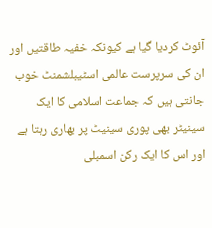آئوٹ کردیا گیا ہے کیونکہ خفیہ طاقتیں اور ان کی سرپرست عالمی اسٹیبلشمنٹ خوب جانتی ہیں کہ جماعت اسلامی کا ایک سینیٹر بھی پوری سینیٹ پر بھاری رہتا ہے اور اس کا ایک رکن اسمبلی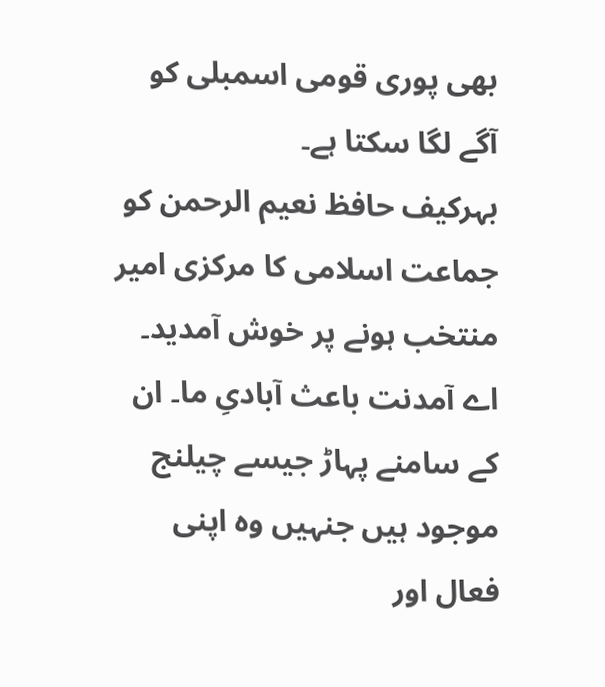بھی پوری قومی اسمبلی کو آگے لگا سکتا ہے۔
بہرکیف حافظ نعیم الرحمن کو جماعت اسلامی کا مرکزی امیر منتخب ہونے پر خوش آمدید۔ اے آمدنت باعث آبادیِ ما۔ ان کے سامنے پہاڑ جیسے چیلنج موجود ہیں جنہیں وہ اپنی فعال اور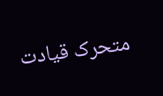متحرک قیادت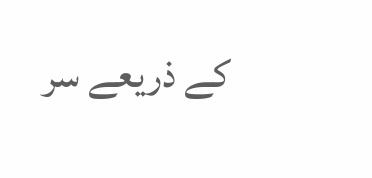کے ذریعے سر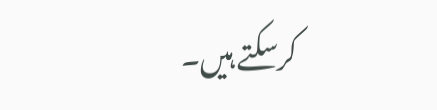کرسکتے ہیں۔